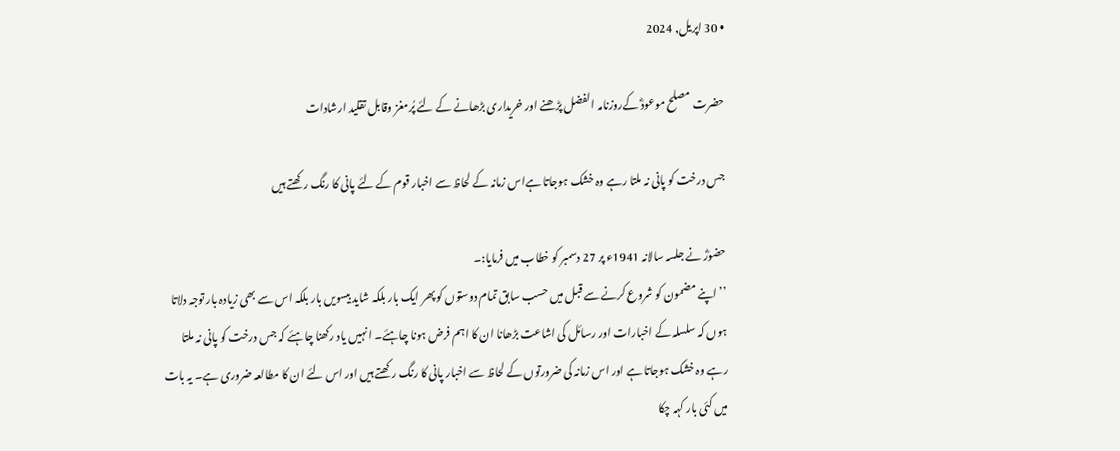• 30 اپریل, 2024

حضرت مصلح موعودؓ کےروزنامہ الفضل پڑھنے اور خریداری بڑھانے کے لئے پُرمغز وقابل تقلید ارشادات

جس درخت کو پانی نہ ملتا رہے وہ خشک ہوجاتا ہےاس زمانہ کے لحاظ سے اخبار قوم کے لئے پانی کا رنگ رکھتے ہیں

حضورؓ نے جلسہ سالانہ 1941ء پر 27 دسمبر کو خطاب میں فرمایا:۔
’’اپنے مضمون کو شروع کرنے سے قبل میں حسب سابق تمام دوستوں کو پھر ایک بار بلکہ شاید بیسویں بار بلکہ اس سے بھی زیادہ بار توجہ دلاتا ہوں کہ سلسلہ کے اخبارات اور رسائل کی اشاعت بڑھانا ان کا اہم فرض ہونا چاہئے۔ انہیں یاد رکھنا چاہئے کہ جس درخت کو پانی نہ ملتا رہے وہ خشک ہوجاتا ہے اور اس زمانہ کی ضرورتوں کے لحاظ سے اخبار پانی کا رنگ رکھتے ہیں اور اس لئے ان کا مطالعہ ضروری ہے۔ یہ بات میں کئی بار کہہ چکا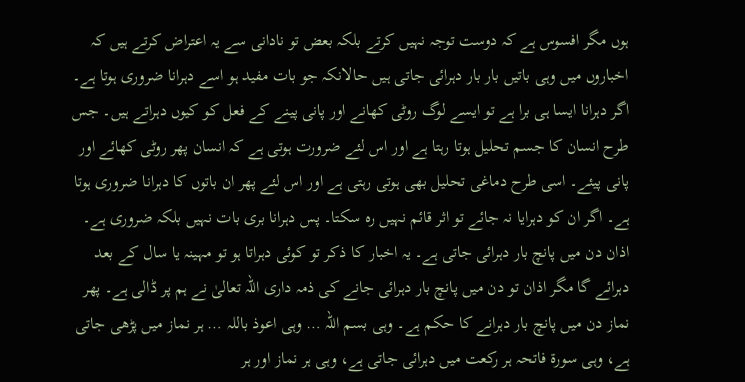ہوں مگر افسوس ہے کہ دوست توجہ نہیں کرتے بلکہ بعض تو نادانی سے یہ اعتراض کرتے ہیں کہ اخباروں میں وہی باتیں بار بار دہرائی جاتی ہیں حالانکہ جو بات مفید ہو اسے دہرانا ضروری ہوتا ہے۔
اگر دہرانا ایسا ہی برا ہے تو ایسے لوگ روٹی کھانے اور پانی پینے کے فعل کو کیوں دہراتے ہیں۔ جس طرح انسان کا جسم تحلیل ہوتا رہتا ہے اور اس لئے ضرورت ہوتی ہے کہ انسان پھر روٹی کھائے اور پانی پیئے۔ اسی طرح دماغی تحلیل بھی ہوتی رہتی ہے اور اس لئے پھر ان باتوں کا دہرانا ضروری ہوتا ہے۔ اگر ان کو دہرایا نہ جائے تو اثر قائم نہیں رہ سکتا۔ پس دہرانا بری بات نہیں بلکہ ضروری ہے۔ اذان دن میں پانچ بار دہرائی جاتی ہے۔ یہ اخبار کا ذکر تو کوئی دہراتا ہو تو مہینہ یا سال کے بعد دہرائے گا مگر اذان تو دن میں پانچ بار دہرائی جانے کی ذمہ داری اللہ تعالیٰ نے ہم پر ڈالی ہے۔ پھر نماز دن میں پانچ بار دہرانے کا حکم ہے۔ وہی بسم اللہ … وہی اعوذ باللہ … ہر نماز میں پڑھی جاتی ہے، وہی سورۃ فاتحہ ہر رکعت میں دہرائی جاتی ہے، وہی ہر نماز اور ہر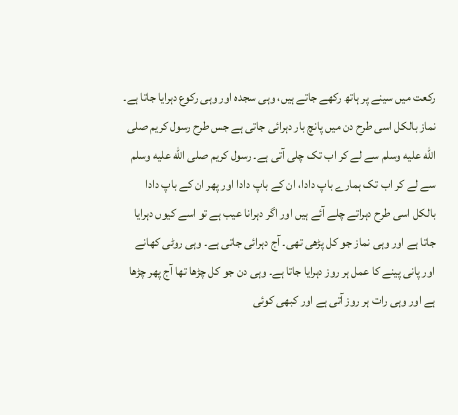رکعت میں سینے پر ہاتھ رکھے جاتے ہیں، وہی سجدہ اور وہی رکوع دہرایا جاتا ہے۔ نماز بالکل اسی طرح دن میں پانچ بار دہرائی جاتی ہے جس طرح رسول کریم صلى الله عليه وسلم سے لے کر اب تک چلی آتی ہے۔ رسول کریم صلى الله عليه وسلم سے لے کر اب تک ہمارے باپ دادا، ان کے باپ دادا اور پھر ان کے باپ دادا بالکل اسی طرح دہراتے چلے آئے ہیں اور اگر دہرانا عیب ہے تو اسے کیوں دہرایا جاتا ہے اور وہی نماز جو کل پڑھی تھی۔ آج دہرائی جاتی ہے۔ وہی روٹی کھانے اور پانی پینے کا عمل ہر روز دہرایا جاتا ہے۔ وہی دن جو کل چڑھا تھا آج پھر چڑھا ہے اور وہی رات ہر روز آتی ہے اور کبھی کوئی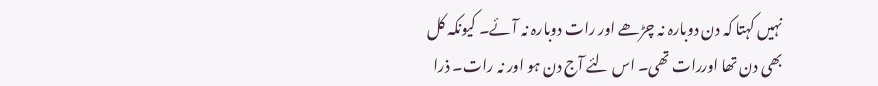نہیں کہتا کہ دن دوبارہ نہ چڑھے اور رات دوبارہ نہ آئے۔ کیونکہ کل بھی دن تھا اوررات تھی۔ اس لئے آج دن ہو اور نہ رات۔ ذرا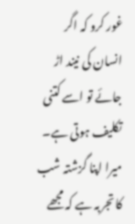غور کرو کہ اگر انسان کی نیند اڑ جائے تو اسے کتنی تکلیف ہوتی ہے۔ میرا اپنا گزشتہ شب کا تجربہ ہے کہ مجھے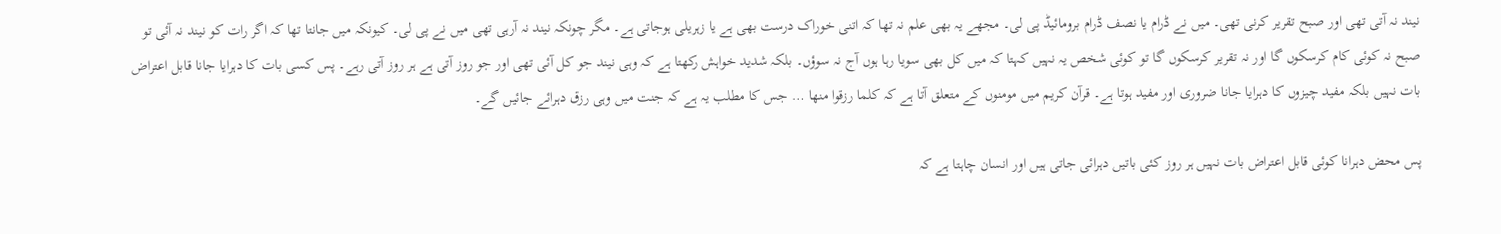نیند نہ آتی تھی اور صبح تقریر کرنی تھی۔ میں نے ڈرام یا نصف ڈرام برومائیڈ پی لی۔ مجھے یہ بھی علم نہ تھا کہ اتنی خوراک درست بھی ہے یا زہریلی ہوجاتی ہے۔ مگر چونکہ نیند نہ آرہی تھی میں نے پی لی۔ کیونکہ میں جانتا تھا کہ اگر رات کو نیند نہ آئی تو صبح نہ کوئی کام کرسکوں گا اور نہ تقریر کرسکوں گا تو کوئی شخص یہ نہیں کہتا کہ میں کل بھی سویا رہا ہوں آج نہ سوؤں۔ بلکہ شدید خواہش رکھتا ہے کہ وہی نیند جو کل آئی تھی اور جو روز آتی ہے ہر روز آتی رہے۔ پس کسی بات کا دہرایا جانا قابل اعتراض بات نہیں بلکہ مفید چیزوں کا دہرایا جانا ضروری اور مفید ہوتا ہے۔ قرآن کریم میں مومنوں کے متعلق آتا ہے کہ کلما رزقوا منھا … جس کا مطلب یہ ہے کہ جنت میں وہی رزق دہرائے جائیں گے۔

پس محض دہرانا کوئی قابل اعتراض بات نہیں ہر روز کئی باتیں دہرائی جاتی ہیں اور انسان چاہتا ہے کہ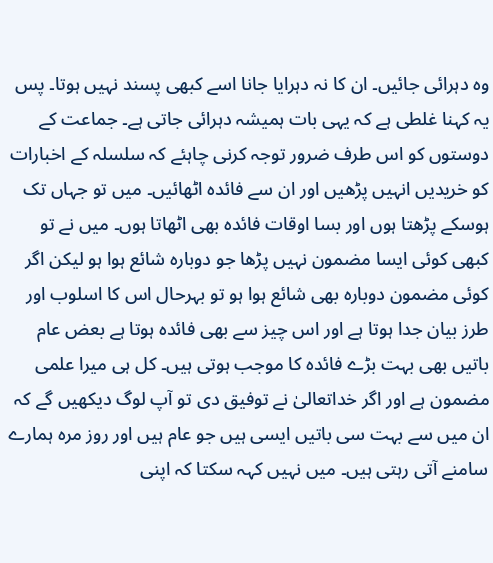وہ دہرائی جائیں۔ ان کا نہ دہرایا جانا اسے کبھی پسند نہیں ہوتا۔ پس یہ کہنا غلطی ہے کہ یہی بات ہمیشہ دہرائی جاتی ہے۔ جماعت کے دوستوں کو اس طرف ضرور توجہ کرنی چاہئے کہ سلسلہ کے اخبارات کو خریدیں انہیں پڑھیں اور ان سے فائدہ اٹھائیں۔ میں تو جہاں تک ہوسکے پڑھتا ہوں اور بسا اوقات فائدہ بھی اٹھاتا ہوں۔ میں نے تو کبھی کوئی ایسا مضمون نہیں پڑھا جو دوبارہ شائع ہوا ہو لیکن اگر کوئی مضمون دوبارہ بھی شائع ہوا ہو تو بہرحال اس کا اسلوب اور طرز بیان جدا ہوتا ہے اور اس چیز سے بھی فائدہ ہوتا ہے بعض عام باتیں بھی بہت بڑے فائدہ کا موجب ہوتی ہیں۔ کل ہی میرا علمی مضمون ہے اور اگر خداتعالیٰ نے توفیق دی تو آپ لوگ دیکھیں گے کہ ان میں سے بہت سی باتیں ایسی ہیں جو عام ہیں اور روز مرہ ہمارے سامنے آتی رہتی ہیں۔ میں نہیں کہہ سکتا کہ اپنی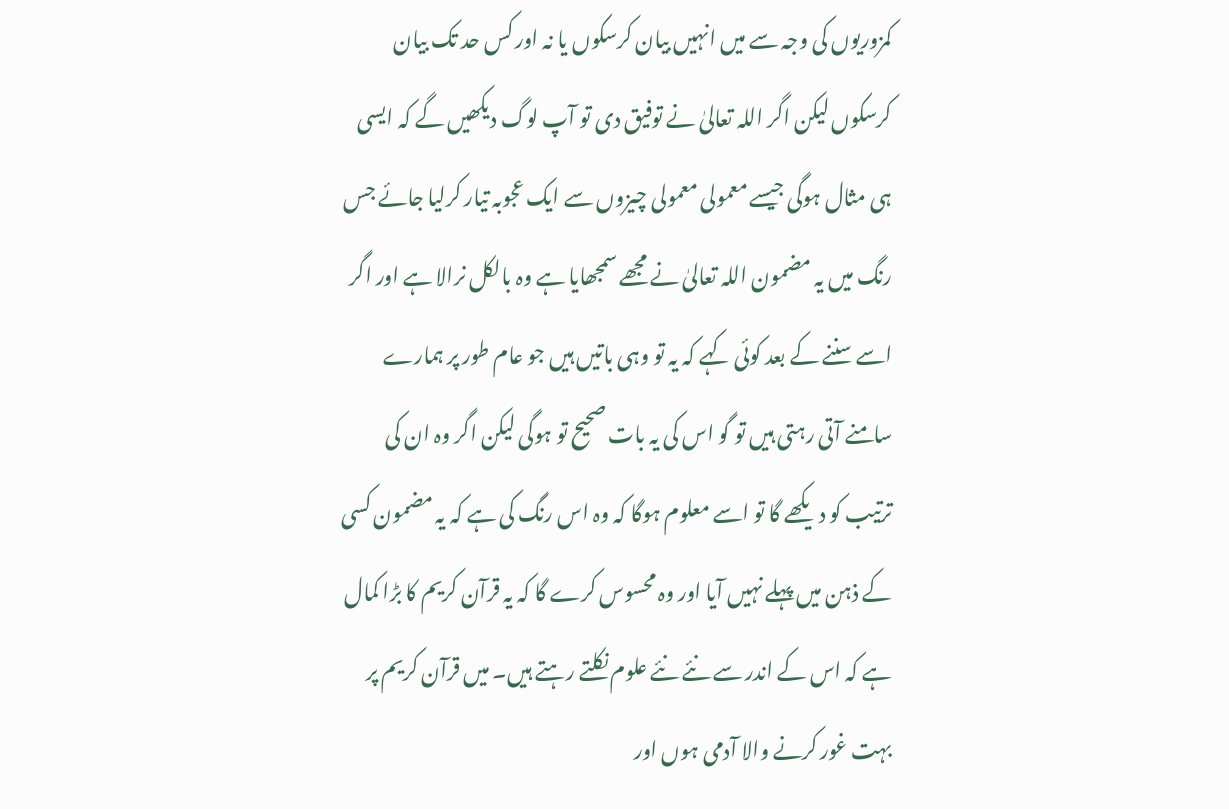کمزوریوں کی وجہ سے میں انہیں بیان کرسکوں یا نہ اور کس حد تک بیان کرسکوں لیکن اگر اللہ تعالیٰ نے توفیق دی تو آپ لوگ دیکھیں گے کہ ایسی ہی مثال ہوگی جیسے معمولی معمولی چیزوں سے ایک عجوبہ تیار کرلیا جائے جس رنگ میں یہ مضمون اللہ تعالیٰ نے مجھے سمجھایا ہے وہ بالکل نرالا ہے اور اگر اسے سننے کے بعد کوئی کہے کہ یہ تو وہی باتیں ہیں جو عام طور پر ہمارے سامنے آتی رہتی ہیں تو گو اس کی یہ بات صحیح تو ہوگی لیکن اگر وہ ان کی ترتیب کو دیکھے گا تو اسے معلوم ہوگا کہ وہ اس رنگ کی ہے کہ یہ مضمون کسی کے ذہن میں پہلے نہیں آیا اور وہ محسوس کرے گا کہ یہ قرآن کریم کا بڑا کمال ہے کہ اس کے اندر سے نئے نئے علوم نکلتے رہتے ہیں۔ میں قرآن کریم پر بہت غور کرنے والا آدمی ہوں اور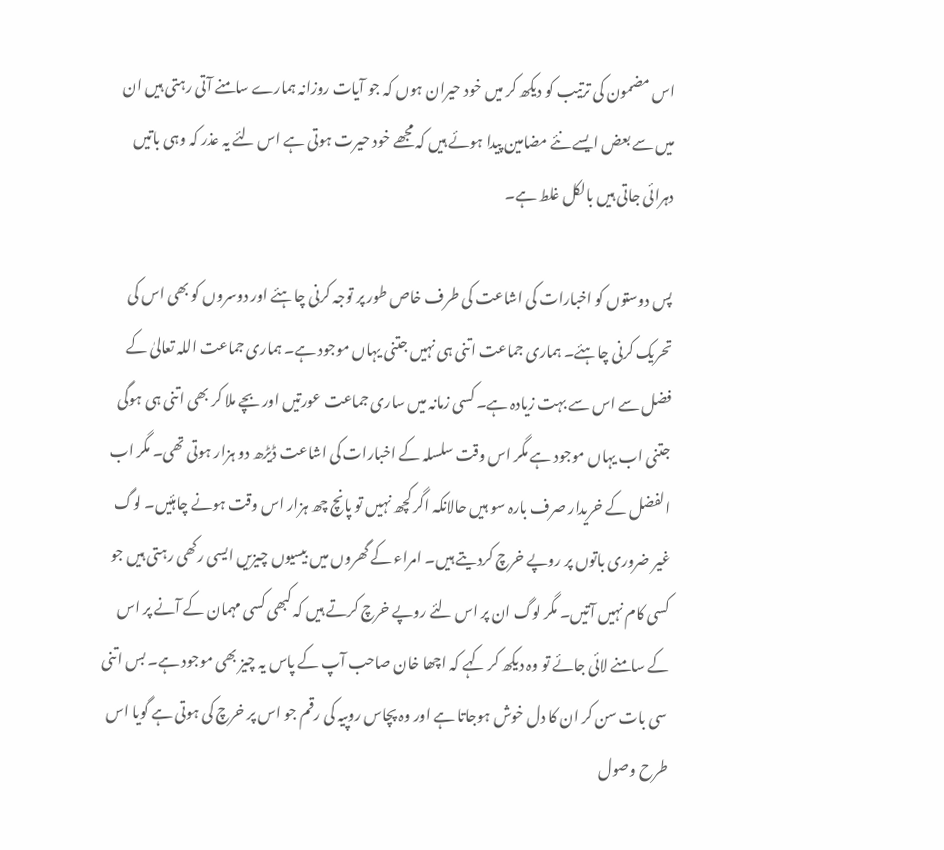اس مضمون کی ترتیب کو دیکھ کر میں خود حیران ہوں کہ جو آیات روزانہ ہمارے سامنے آتی رہتی ہیں ان میں سے بعض ایسے نئے مضامین پیدا ہوئے ہیں کہ مجھے خود حیرت ہوتی ہے اس لئے یہ عذر کہ وہی باتیں دہرائی جاتی ہیں بالکل غلط ہے۔

پس دوستوں کو اخبارات کی اشاعت کی طرف خاص طور پر توجہ کرنی چاہئے اور دوسروں کو بھی اس کی تحریک کرنی چاہئے۔ ہماری جماعت اتنی ہی نہیں جتنی یہاں موجود ہے۔ ہماری جماعت اللہ تعالیٰ کے فضل سے اس سے بہت زیادہ ہے۔ کسی زمانہ میں ساری جماعت عورتیں اور بچے ملا کر بھی اتنی ہی ہوگی جتنی اب یہاں موجود ہے مگر اس وقت سلسلہ کے اخبارات کی اشاعت ڈیڑھ دو ہزار ہوتی تھی۔ مگر اب الفضل کے خریدار صرف بارہ سو ہیں حالانکہ اگر کچھ نہیں تو پانچ چھ ہزار اس وقت ہونے چاہئیں۔ لوگ غیر ضروری باتوں پر روپے خرچ کردیتے ہیں۔ امراء کے گھروں میں بیسیوں چیزیں ایسی رکھی رہتی ہیں جو کسی کام نہیں آتیں۔ مگر لوگ ان پر اس لئے روپے خرچ کرتے ہیں کہ کبھی کسی مہمان کے آنے پر اس کے سامنے لائی جائے تو وہ دیکھ کر کہے کہ اچھا خان صاحب آپ کے پاس یہ چیز بھی موجود ہے۔ بس اتنی سی بات سن کر ان کا دل خوش ہوجاتا ہے اور وہ پچاس روپیہ کی رقم جو اس پر خرچ کی ہوتی ہے گویا اس طرح وصول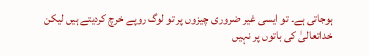ہوجاتی ہے۔ تو ایسی غیر ضروری چیزوں پر تو لوگ روپے خرچ کردیتے ہیں لیکن خداتعالیٰ کی باتوں پر نہیں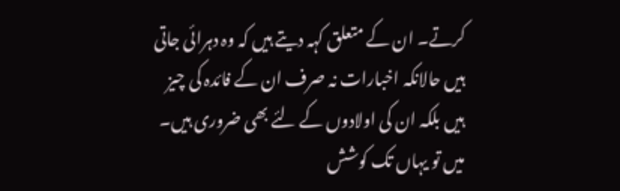کرتے۔ ان کے متعلق کہہ دیتے ہیں کہ وہ دہرائی جاتی ہیں حالانکہ اخبارات نہ صرف ان کے فائدہ کی چیز ہیں بلکہ ان کی اولادوں کے لئے بھی ضروری ہیں۔ میں تو یہاں تک کوشش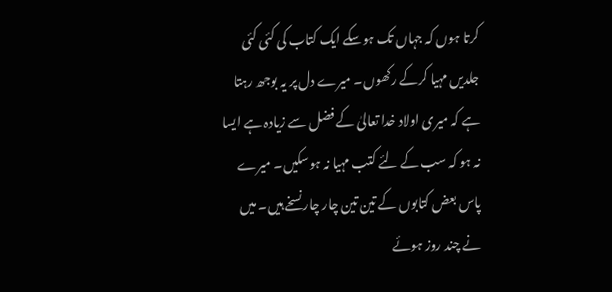کرتا ہوں کہ جہاں تک ہوسکے ایک کتاب کی کئی کئی جلدیں مہیا کرکے رکھوں۔ میرے دل پر یہ بوجھ رہتا ہے کہ میری اولاد خدا تعالیٰ کے فضل سے زیادہ ہے ایسا نہ ہو کہ سب کے لئے کتب مہیا نہ ہوسکیں۔ میرے پاس بعض کتابوں کے تین تین چار چار نسخے ہیں۔ میں نے چند روز ہوئے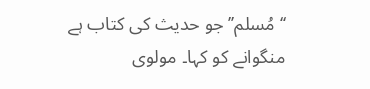‘‘مُسلم’’ جو حدیث کی کتاب ہے منگوانے کو کہا۔ مولوی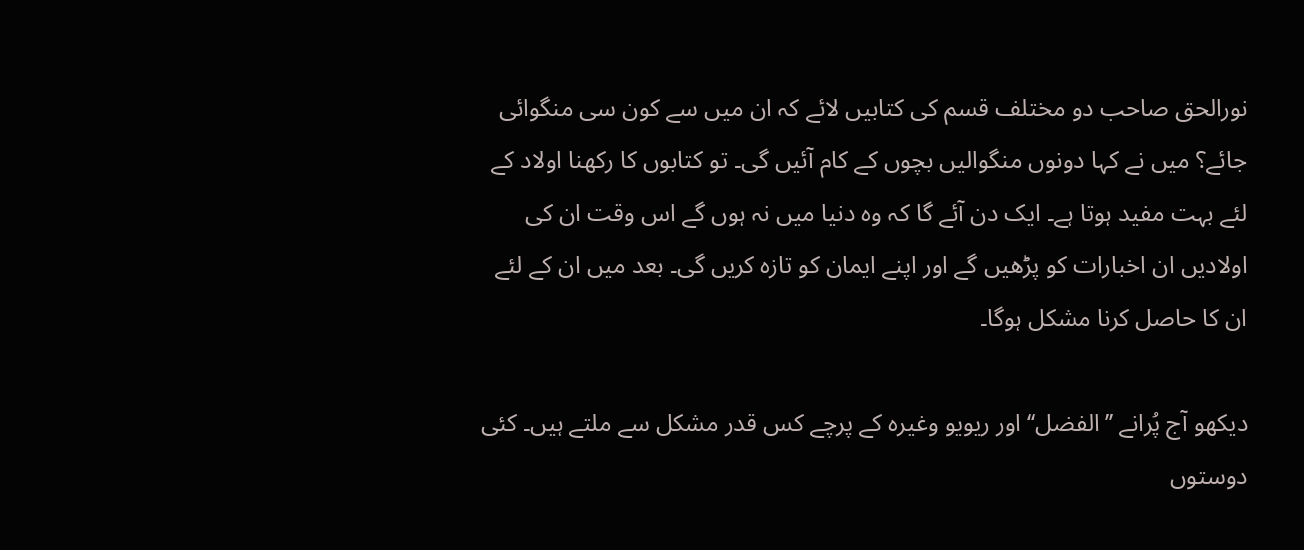نورالحق صاحب دو مختلف قسم کی کتابیں لائے کہ ان میں سے کون سی منگوائی جائے؟ میں نے کہا دونوں منگوالیں بچوں کے کام آئیں گی۔ تو کتابوں کا رکھنا اولاد کے لئے بہت مفید ہوتا ہے۔ ایک دن آئے گا کہ وہ دنیا میں نہ ہوں گے اس وقت ان کی اولادیں ان اخبارات کو پڑھیں گے اور اپنے ایمان کو تازہ کریں گی۔ بعد میں ان کے لئے ان کا حاصل کرنا مشکل ہوگا۔

دیکھو آج پُرانے ’’الفضل‘‘ اور ریویو وغیرہ کے پرچے کس قدر مشکل سے ملتے ہیں۔ کئی دوستوں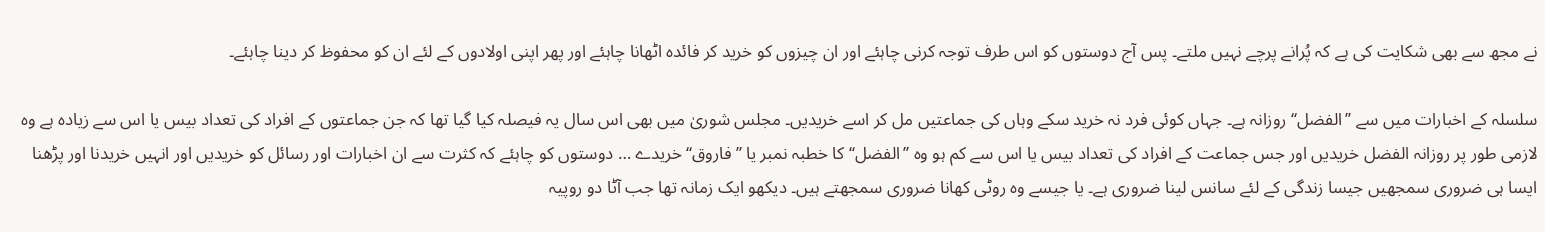نے مجھ سے بھی شکایت کی ہے کہ پُرانے پرچے نہیں ملتے۔ پس آج دوستوں کو اس طرف توجہ کرنی چاہئے اور ان چیزوں کو خرید کر فائدہ اٹھانا چاہئے اور پھر اپنی اولادوں کے لئے ان کو محفوظ کر دینا چاہئے۔

سلسلہ کے اخبارات میں سے ’’الفضل‘‘ روزانہ ہے۔ جہاں کوئی فرد نہ خرید سکے وہاں کی جماعتیں مل کر اسے خریدیں۔ مجلس شوریٰ میں بھی اس سال یہ فیصلہ کیا گیا تھا کہ جن جماعتوں کے افراد کی تعداد بیس یا اس سے زیادہ ہے وہ لازمی طور پر روزانہ الفضل خریدیں اور جس جماعت کے افراد کی تعداد بیس یا اس سے کم ہو وہ ’’الفضل‘‘ کا خطبہ نمبر یا ’’فاروق‘‘ خریدے … دوستوں کو چاہئے کہ کثرت سے ان اخبارات اور رسائل کو خریدیں اور انہیں خریدنا اور پڑھنا ایسا ہی ضروری سمجھیں جیسا زندگی کے لئے سانس لینا ضروری ہے۔ یا جیسے وہ روٹی کھانا ضروری سمجھتے ہیں۔ دیکھو ایک زمانہ تھا جب آٹا دو روپیہ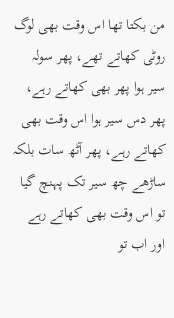من بکتا تھا اس وقت بھی لوگ روٹی کھاتے تھے، پھر سولہ سیر ہوا پھر بھی کھاتے رہے، پھر دس سیر ہوا اس وقت بھی کھاتے رہے، پھر آٹھ سات بلکہ ساڑھے چھ سیر تک پہنچ گیا تو اس وقت بھی کھاتے رہے اور اب تو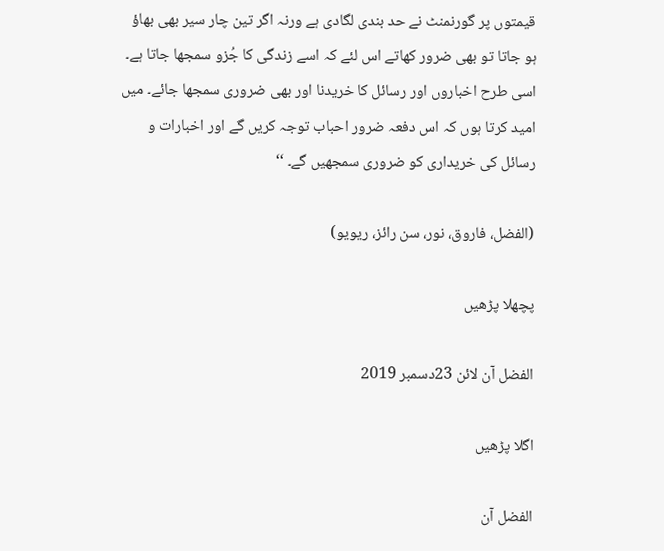قیمتوں پر گورنمنٹ نے حد بندی لگادی ہے ورنہ اگر تین چار سیر بھی بھاؤ ہو جاتا تو بھی ضرور کھاتے اس لئے کہ اسے زندگی کا جُزو سمجھا جاتا ہے۔ اسی طرح اخباروں اور رسائل کا خریدنا اور بھی ضروری سمجھا جائے۔ میں امید کرتا ہوں کہ اس دفعہ ضرور احباب توجہ کریں گے اور اخبارات و رسائل کی خریداری کو ضروری سمجھیں گے۔ ‘‘

(الفضل، فاروق، نور، سن رائز، ریویو)

پچھلا پڑھیں

الفضل آن لائن 23دسمبر 2019

اگلا پڑھیں

الفضل آن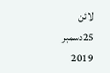لائن 25دسمبر 2019